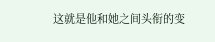这就是他和她之间头衔的变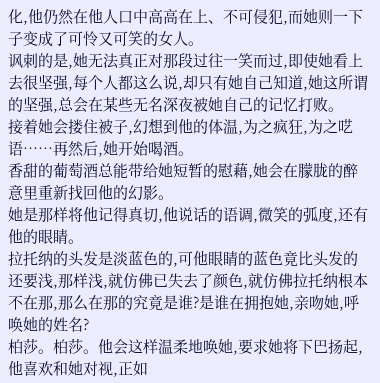化,他仍然在他人口中高高在上、不可侵犯,而她则一下子变成了可怜又可笑的女人。
讽刺的是,她无法真正对那段过往一笑而过,即使她看上去很坚强,每个人都这么说,却只有她自己知道,她这所谓的坚强,总会在某些无名深夜被她自己的记忆打败。
接着她会搂住被子,幻想到他的体温,为之疯狂,为之呓语……再然后,她开始喝酒。
香甜的葡萄酒总能带给她短暂的慰藉,她会在朦胧的醉意里重新找回他的幻影。
她是那样将他记得真切,他说话的语调,微笑的弧度,还有他的眼睛。
拉托纳的头发是淡蓝色的,可他眼睛的蓝色竟比头发的还要浅,那样浅,就仿佛已失去了颜色,就仿佛拉托纳根本不在那,那么在那的究竟是谁?是谁在拥抱她,亲吻她,呼唤她的姓名?
柏莎。柏莎。他会这样温柔地唤她,要求她将下巴扬起,他喜欢和她对视,正如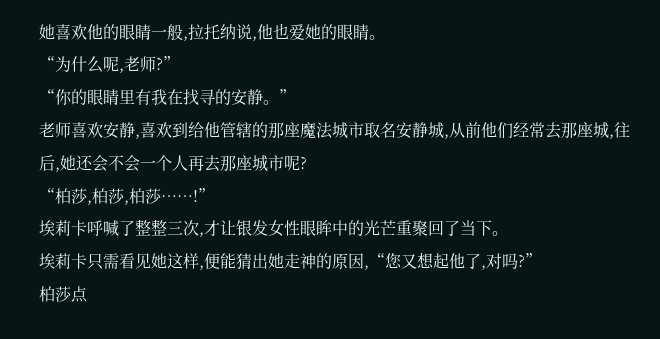她喜欢他的眼睛一般,拉托纳说,他也爱她的眼睛。
“为什么呢,老师?”
“你的眼睛里有我在找寻的安静。”
老师喜欢安静,喜欢到给他管辖的那座魔法城市取名安静城,从前他们经常去那座城,往后,她还会不会一个人再去那座城市呢?
“柏莎,柏莎,柏莎……!”
埃莉卡呼喊了整整三次,才让银发女性眼眸中的光芒重聚回了当下。
埃莉卡只需看见她这样,便能猜出她走神的原因,“您又想起他了,对吗?”
柏莎点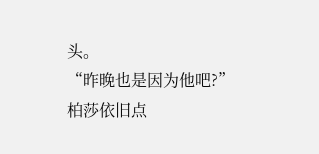头。
“昨晚也是因为他吧?”
柏莎依旧点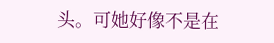头。可她好像不是在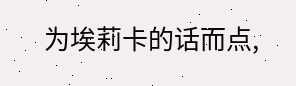为埃莉卡的话而点,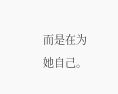而是在为她自己。